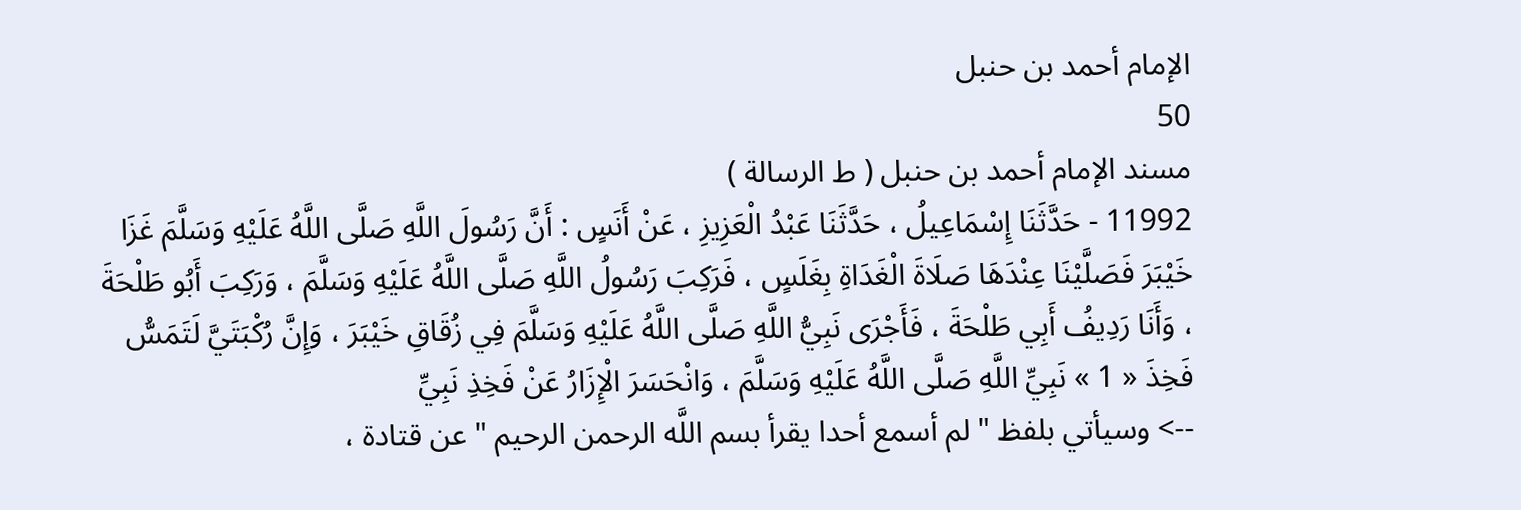الإمام أحمد بن حنبل
50
مسند الإمام أحمد بن حنبل ( ط الرسالة )
11992 - حَدَّثَنَا إِسْمَاعِيلُ ، حَدَّثَنَا عَبْدُ الْعَزِيزِ ، عَنْ أَنَسٍ : أَنَّ رَسُولَ اللَّهِ صَلَّى اللَّهُ عَلَيْهِ وَسَلَّمَ غَزَا خَيْبَرَ فَصَلَّيْنَا عِنْدَهَا صَلَاةَ الْغَدَاةِ بِغَلَسٍ ، فَرَكِبَ رَسُولُ اللَّهِ صَلَّى اللَّهُ عَلَيْهِ وَسَلَّمَ ، وَرَكِبَ أَبُو طَلْحَةَ ، وَأَنَا رَدِيفُ أَبِي طَلْحَةَ ، فَأَجْرَى نَبِيُّ اللَّهِ صَلَّى اللَّهُ عَلَيْهِ وَسَلَّمَ فِي زُقَاقِ خَيْبَرَ ، وَإِنَّ رُكْبَتَيَّ لَتَمَسُّ فَخِذَ « 1 » نَبِيِّ اللَّهِ صَلَّى اللَّهُ عَلَيْهِ وَسَلَّمَ ، وَانْحَسَرَ الْإِزَارُ عَنْ فَخِذِ نَبِيِّ
--> وسيأتي بلفظ " لم أسمع أحدا يقرأ بسم اللَّه الرحمن الرحيم " عن قتادة ،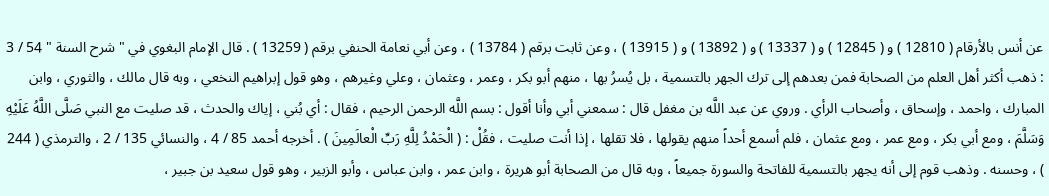عن أنس بالأرقام ( 12810 ) و ( 12845 ) و ( 13337 ) و ( 13892 ) و ( 13915 ) ، وعن ثابت برقم ( 13784 ) ، وعن أبي نعامة الحنفي برقم ( 13259 ) . قال الإمام البغوي في " شرح السنة " 54 / 3 : ذهب أكثر أهل العلم من الصحابة فمن بعدهم إلى ترك الجهر بالتسمية ، بل يُسرُ بها ، منهم أبو بكر ، وعمر ، وعثمان ، وعلي وغيرهم ، وهو قول إبراهيم النخعي ، وبه قال مالك ، والثوري ، وابن المبارك ، واحمد ، وإسحاق ، وأصحاب الرأي . وروي عن عبد اللَّه بن مغفل قال : سمعني أبي وأنا أقول : بسم اللَّه الرحمن الرحيم ، فقال : أي بُني ، إياك والحدث ، قد صليت مع النبي صَلَّى اللَّهُ عَلَيْهِ وَسَلَّمَ ، ومع أبي بكر ، ومع عمر ، ومع عثمان ، فلم أسمع أحداً منهم يقولها ، فلا تقلها ، إذا أنت صليت ، فقُلْ : ( الْحَمْدُ لِلَّهِ رَبِّ الْعالَمِينَ ) . أخرجه أحمد 85 / 4 ، والنسائي 135 / 2 ، والترمذي ( 244 ) ، وحسنه . وذهب قوم إلى أنه يجهر بالتسمية للفاتحة والسورة جميعاً ، وبه قال من الصحابة أبو هريرة ، وابن عمر ، وابن عباس ، وأبو الزبير ، وهو قول سعيد بن جبير ،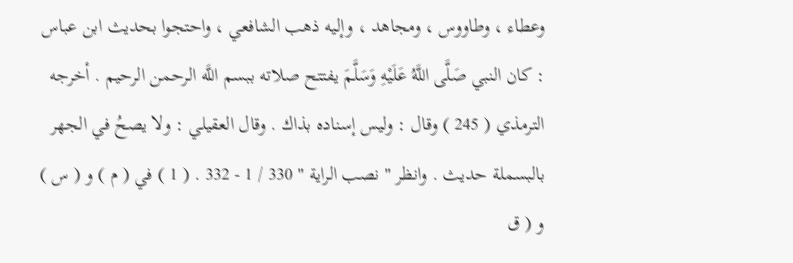وعطاء ، وطاووس ، ومجاهد ، وإليه ذهب الشافعي ، واحتجوا بحديث ابن عباس : كان النبي صَلَّى اللَّهُ عَلَيْهِ وَسَلَّمَ يفتتح صلاته ببسم اللَّه الرحمن الرحيم . أخرجه الترمذي ( 245 ) وقال : وليس إسناده بذاك . وقال العقيلي : ولا يصحُ في الجهر بالبسملة حديث . وانظر " نصب الراية " 330 / 1 - 332 . ( 1 ) في ( م ) و ( س ) و ( ق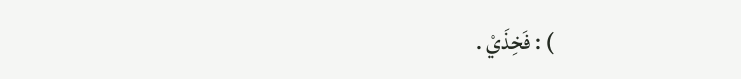) : فَخِذَيْ .